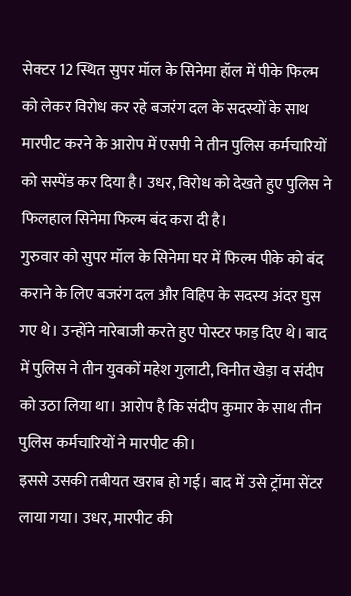सेक्टर 12 स्थित सुपर मॉल के सिनेमा हॉल में पीके फिल्म को लेकर विरोध कर रहे बजरंग दल के सदस्यों के साथ मारपीट करने के आरोप में एसपी ने तीन पुलिस कर्मचारियों को सस्पेंड कर दिया है। उधर, विरोध को देखते हुए पुलिस ने फिलहाल सिनेमा फिल्म बंद करा दी है।
गुरुवार को सुपर मॉल के सिनेमा घर में फिल्म पीके को बंद कराने के लिए बजरंग दल और विहिप के सदस्य अंदर घुस गए थे। उन्होंने नारेबाजी करते हुए पोस्टर फाड़ दिए थे। बाद में पुलिस ने तीन युवकों महेश गुलाटी, विनीत खेड़ा व संदीप को उठा लिया था। आरोप है कि संदीप कुमार के साथ तीन पुलिस कर्मचारियों ने मारपीट की।
इससे उसकी तबीयत खराब हो गई। बाद में उसे ट्रॉमा सेंटर लाया गया। उधर, मारपीट की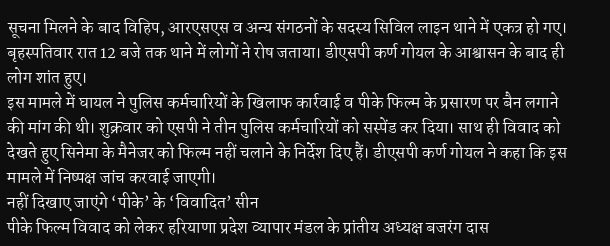सूचना मिलने के बाद विहिप, आरएसएस व अन्य संगठनों के सदस्य सिविल लाइन थाने में एकत्र हो गए। बृहस्पतिवार रात 12 बजे तक थाने में लोगों ने रोष जताया। डीएसपी कर्ण गोयल के आश्वासन के बाद ही लोग शांत हुए।
इस मामले में घायल ने पुलिस कर्मचारियों के खिलाफ कार्रवाई व पीके फिल्म के प्रसारण पर बैन लगाने की मांग की थी। शुक्रवार को एसपी ने तीन पुलिस कर्मचारियों को सस्पेंड कर दिया। साथ ही विवाद को देखते हुए सिनेमा के मैनेजर को फिल्म नहीं चलाने के निर्देश दिए हैं। डीएसपी कर्ण गोयल ने कहा कि इस मामले में निष्पक्ष जांच करवाई जाएगी।
नहीं दिखाए जाएंगे ‘पीके’ के ‘विवादित’ सीन
पीके फिल्म विवाद को लेकर हरियाणा प्रदेश व्यापार मंडल के प्रांतीय अध्यक्ष बजरंग दास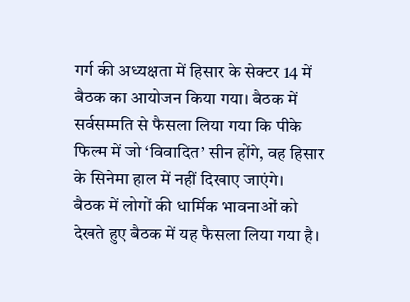गर्ग की अध्यक्षता में हिसार के सेक्टर 14 में बैठक का आयोजन किया गया। बैठक में सर्वसम्मति से फैसला लिया गया कि पीके फिल्म में जो ‘विवादित’ सीन होंगे, वह हिसार के सिनेमा हाल में नहीं दिखाए जाएंगे।
बैठक में लोगों की धार्मिक भावनाओं को देखते हुए बैठक में यह फैसला लिया गया है।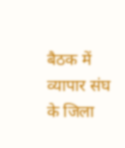बैठक में व्यापार संघ के जिला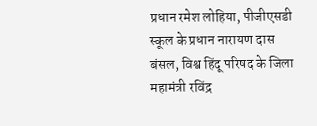प्रधान रमेश लोहिया, पीजीएसडी स्कूल के प्रधान नारायण दास बंसल, विश्व हिंदू परिषद के जिला महामंत्री रविंद्र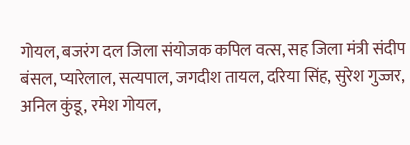गोयल, बजरंग दल जिला संयोजक कपिल वत्स, सह जिला मंत्री संदीप बंसल, प्यारेलाल, सत्यपाल, जगदीश तायल, दरिया सिंह, सुरेश गुज्जर, अनिल कुंडू, रमेश गोयल,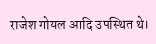राजेश गोयल आदि उपस्थित थे।